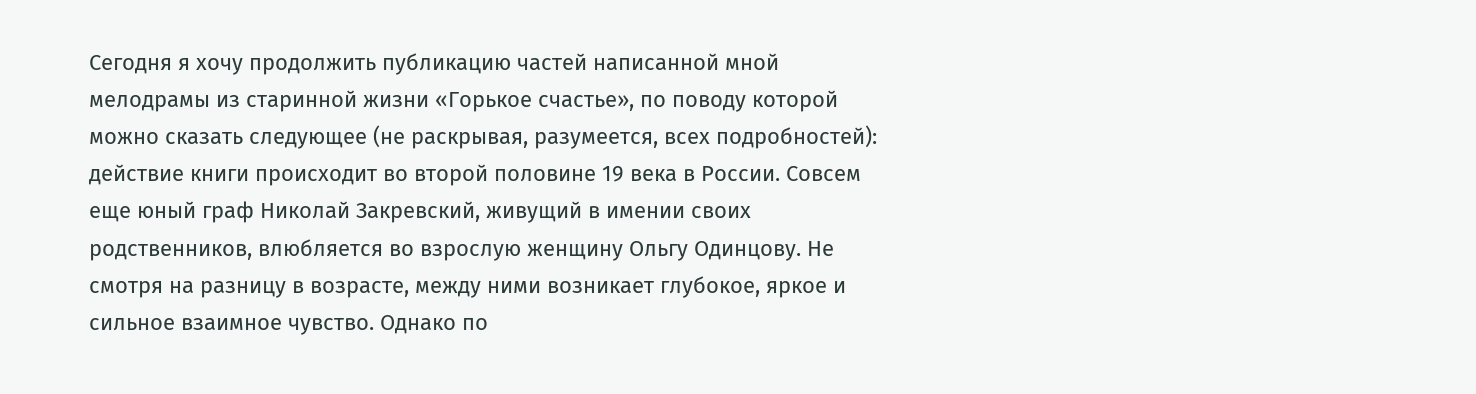Сегодня я хочу продолжить публикацию частей написанной мной мелодрамы из старинной жизни «Горькое счастье», по поводу которой можно сказать следующее (не раскрывая, разумеется, всех подробностей): действие книги происходит во второй половине 19 века в России. Совсем еще юный граф Николай Закревский, живущий в имении своих родственников, влюбляется во взрослую женщину Ольгу Одинцову. Не смотря на разницу в возрасте, между ними возникает глубокое, яркое и сильное взаимное чувство. Однако по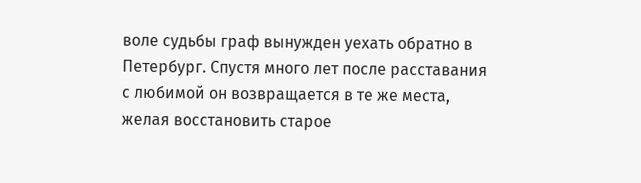воле судьбы граф вынужден уехать обратно в Петербург. Спустя много лет после расставания с любимой он возвращается в те же места, желая восстановить старое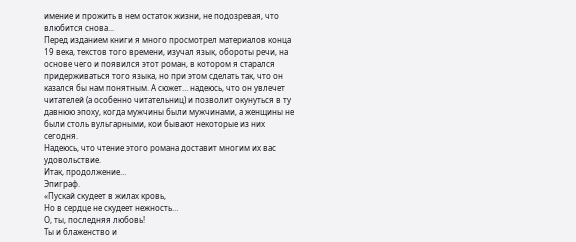имение и прожить в нем остаток жизни, не подозревая, что влюбится снова...
Перед изданием книги я много просмотрел материалов конца 19 века, текстов того времени, изучал язык, обороты речи, на основе чего и появился этот роман, в котором я старался придерживаться того языка, но при этом сделать так, что он казался бы нам понятным. А сюжет… надеюсь, что он увлечет читателей (а особенно читательниц) и позволит окунуться в ту давнюю эпоху, когда мужчины были мужчинами, а женщины не были столь вульгарными, кои бывают некоторые из них сегодня.
Надеюсь, что чтение этого романа доставит многим их вас удовольствие.
Итак, продолжение…
Эпиграф.
«Пускай скудеет в жилах кровь,
Но в сердце не скудеет нежность…
О, ты, последняя любовь!
Ты и блаженство и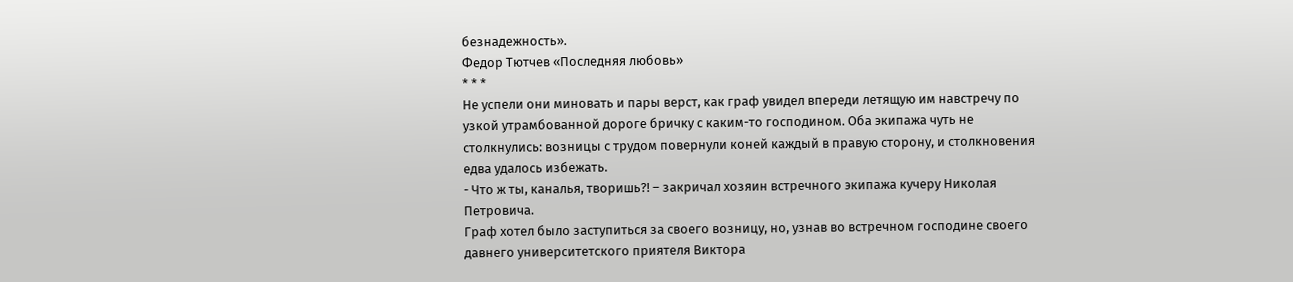безнадежность».
Федор Тютчев «Последняя любовь»
* * *
Не успели они миновать и пары верст, как граф увидел впереди летящую им навстречу по узкой утрамбованной дороге бричку с каким-то господином. Оба экипажа чуть не столкнулись: возницы с трудом повернули коней каждый в правую сторону, и столкновения едва удалось избежать.
- Что ж ты, каналья, творишь?! – закричал хозяин встречного экипажа кучеру Николая Петровича.
Граф хотел было заступиться за своего возницу, но, узнав во встречном господине своего давнего университетского приятеля Виктора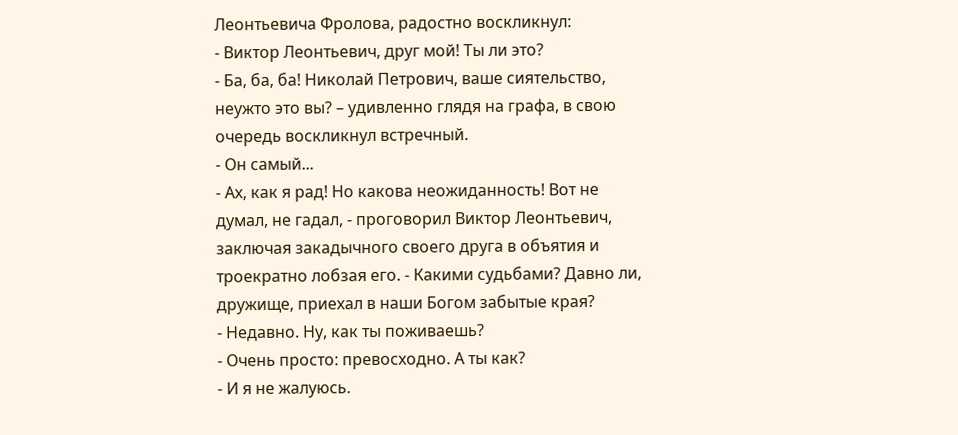Леонтьевича Фролова, радостно воскликнул:
- Виктор Леонтьевич, друг мой! Ты ли это?
- Ба, ба, ба! Николай Петрович, ваше сиятельство, неужто это вы? – удивленно глядя на графа, в свою очередь воскликнул встречный.
- Он самый...
- Ах, как я рад! Но какова неожиданность! Вот не думал, не гадал, - проговорил Виктор Леонтьевич, заключая закадычного своего друга в объятия и троекратно лобзая его. - Какими судьбами? Давно ли, дружище, приехал в наши Богом забытые края?
- Недавно. Ну, как ты поживаешь?
- Очень просто: превосходно. А ты как?
- И я не жалуюсь.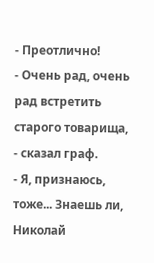- Преотлично!
- Очень рад, очень рад встретить старого товарища, - сказал граф.
- Я, признаюсь, тоже... Знаешь ли, Николай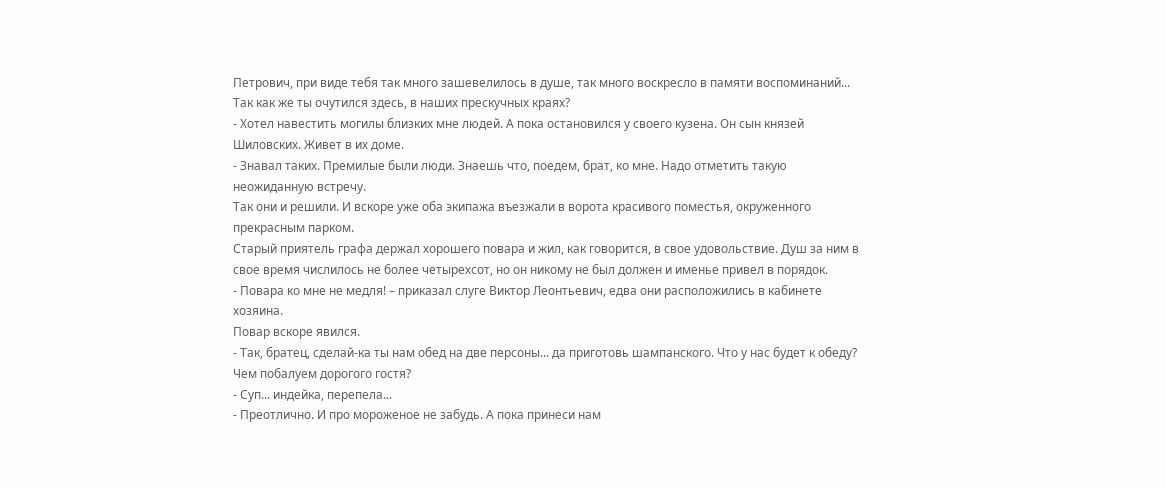Петрович, при виде тебя так много зашевелилось в душе, так много воскресло в памяти воспоминаний... Так как же ты очутился здесь, в наших прескучных краях?
- Хотел навестить могилы близких мне людей. А пока остановился у своего кузена. Он сын князей Шиловских. Живет в их доме.
- Знавал таких. Премилые были люди. Знаешь что, поедем, брат, ко мне. Надо отметить такую неожиданную встречу.
Так они и решили. И вскоре уже оба экипажа въезжали в ворота красивого поместья, окруженного прекрасным парком.
Старый приятель графа держал хорошего повара и жил, как говорится, в свое удовольствие. Душ за ним в свое время числилось не более четырехсот, но он никому не был должен и именье привел в порядок.
- Повара ко мне не медля! – приказал слуге Виктор Леонтьевич, едва они расположились в кабинете хозяина.
Повар вскоре явился.
- Так, братец, сделай-ка ты нам обед на две персоны... да приготовь шампанского. Что у нас будет к обеду? Чем побалуем дорогого гостя?
- Суп... индейка, перепела...
- Преотлично. И про мороженое не забудь. А пока принеси нам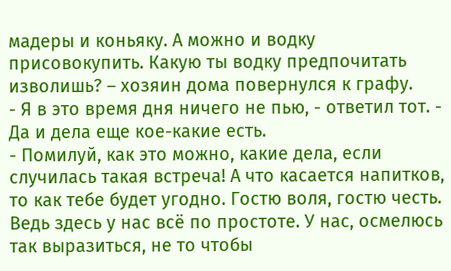мадеры и коньяку. А можно и водку присовокупить. Какую ты водку предпочитать изволишь? – хозяин дома повернулся к графу.
- Я в это время дня ничего не пью, - ответил тот. - Да и дела еще кое-какие есть.
- Помилуй, как это можно, какие дела, если случилась такая встреча! А что касается напитков, то как тебе будет угодно. Гостю воля, гостю честь. Ведь здесь у нас всё по простоте. У нас, осмелюсь так выразиться, не то чтобы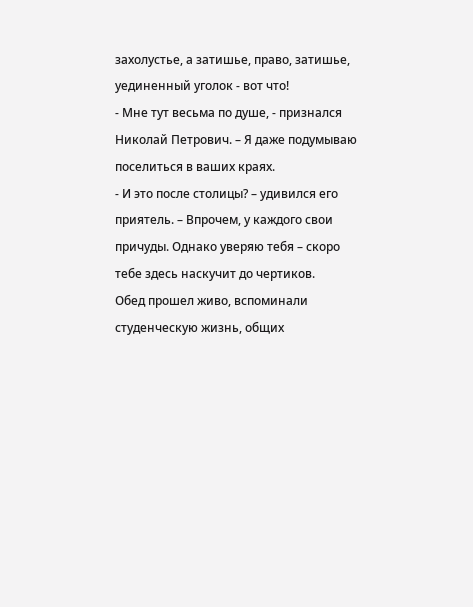захолустье, а затишье, право, затишье, уединенный уголок - вот что!
- Мне тут весьма по душе, - признался Николай Петрович. – Я даже подумываю поселиться в ваших краях.
- И это после столицы? – удивился его приятель. – Впрочем, у каждого свои причуды. Однако уверяю тебя – скоро тебе здесь наскучит до чертиков.
Обед прошел живо, вспоминали студенческую жизнь, общих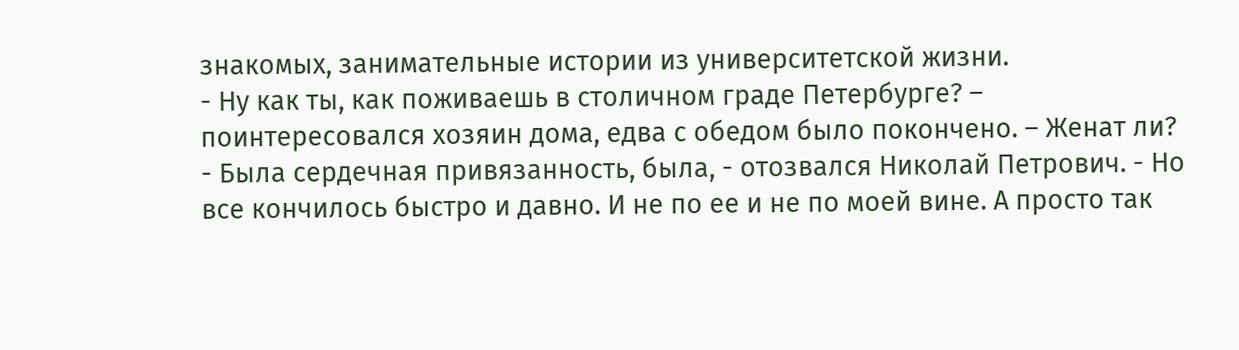знакомых, занимательные истории из университетской жизни.
- Ну как ты, как поживаешь в столичном граде Петербурге? – поинтересовался хозяин дома, едва с обедом было покончено. – Женат ли?
- Была сердечная привязанность, была, - отозвался Николай Петрович. - Но все кончилось быстро и давно. И не по ее и не по моей вине. А просто так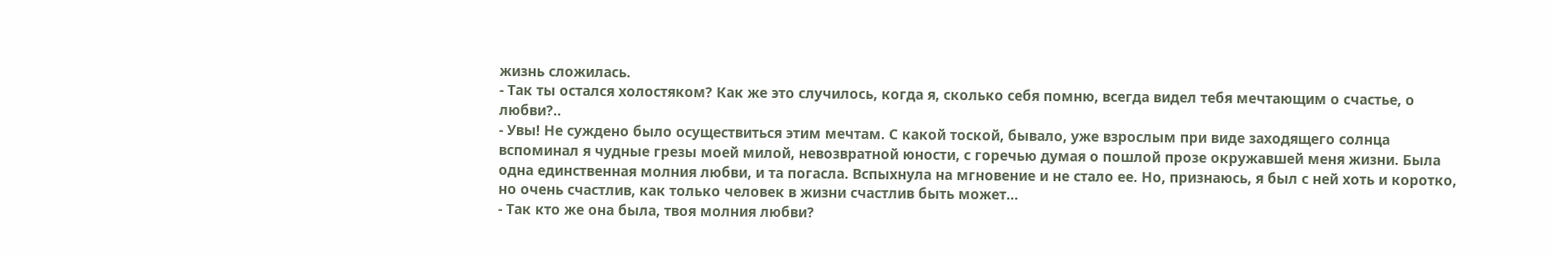жизнь сложилась.
- Так ты остался холостяком? Как же это случилось, когда я, сколько себя помню, всегда видел тебя мечтающим о счастье, о любви?..
- Увы! Не суждено было осуществиться этим мечтам. С какой тоской, бывало, уже взрослым при виде заходящего солнца вспоминал я чудные грезы моей милой, невозвратной юности, с горечью думая о пошлой прозе окружавшей меня жизни. Была одна единственная молния любви, и та погасла. Вспыхнула на мгновение и не стало ее. Но, признаюсь, я был с ней хоть и коротко, но очень счастлив, как только человек в жизни счастлив быть может…
- Так кто же она была, твоя молния любви?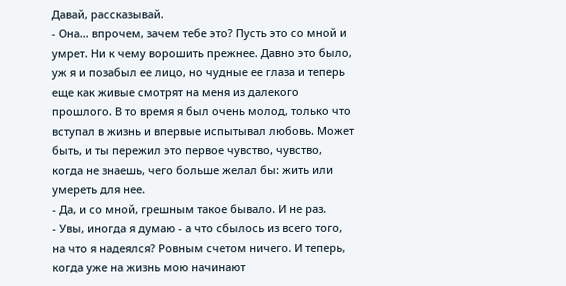Давай, рассказывай.
- Она… впрочем, зачем тебе это? Пусть это со мной и умрет. Ни к чему ворошить прежнее. Давно это было, уж я и позабыл ее лицо, но чудные ее глаза и теперь еще как живые смотрят на меня из далекого прошлого. В то время я был очень молод, только что вступал в жизнь и впервые испытывал любовь. Может быть, и ты пережил это первое чувство, чувство, когда не знаешь, чего больше желал бы: жить или умереть для нее.
- Да, и со мной, грешным такое бывало. И не раз.
- Увы, иногда я думаю - а что сбылось из всего того, на что я надеялся? Ровным счетом ничего. И теперь, когда уже на жизнь мою начинают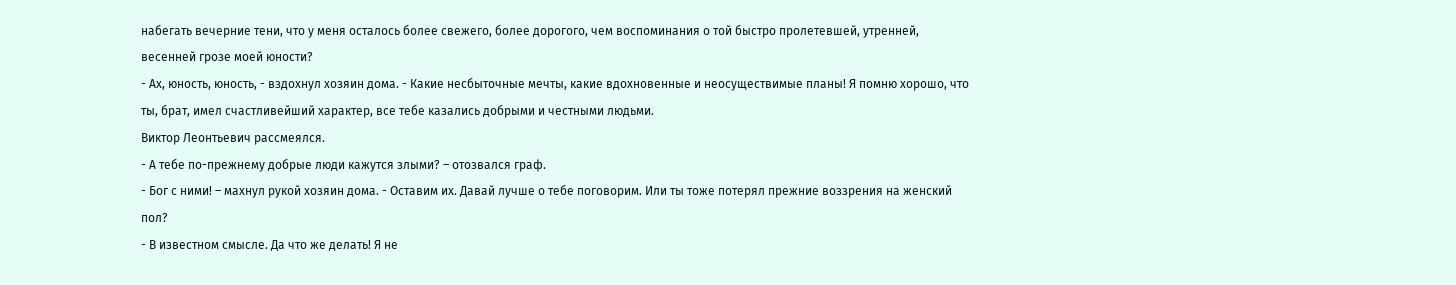набегать вечерние тени, что у меня осталось более свежего, более дорогого, чем воспоминания о той быстро пролетевшей, утренней, весенней грозе моей юности?
- Ах, юность, юность, - вздохнул хозяин дома. - Какие несбыточные мечты, какие вдохновенные и неосуществимые планы! Я помню хорошо, что ты, брат, имел счастливейший характер, все тебе казались добрыми и честными людьми.
Виктор Леонтьевич рассмеялся.
- А тебе по-прежнему добрые люди кажутся злыми? – отозвался граф.
- Бог с ними! – махнул рукой хозяин дома. - Оставим их. Давай лучше о тебе поговорим. Или ты тоже потерял прежние воззрения на женский пол?
- В известном смысле. Да что же делать! Я не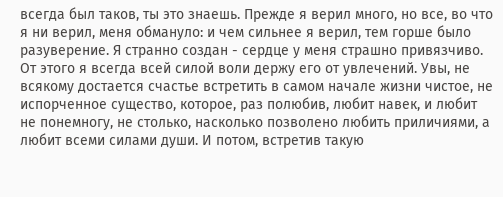всегда был таков, ты это знаешь. Прежде я верил много, но все, во что я ни верил, меня обмануло: и чем сильнее я верил, тем горше было разуверение. Я странно создан - сердце у меня страшно привязчиво. От этого я всегда всей силой воли держу его от увлечений. Увы, не всякому достается счастье встретить в самом начале жизни чистое, не испорченное существо, которое, раз полюбив, любит навек, и любит не понемногу, не столько, насколько позволено любить приличиями, а любит всеми силами души. И потом, встретив такую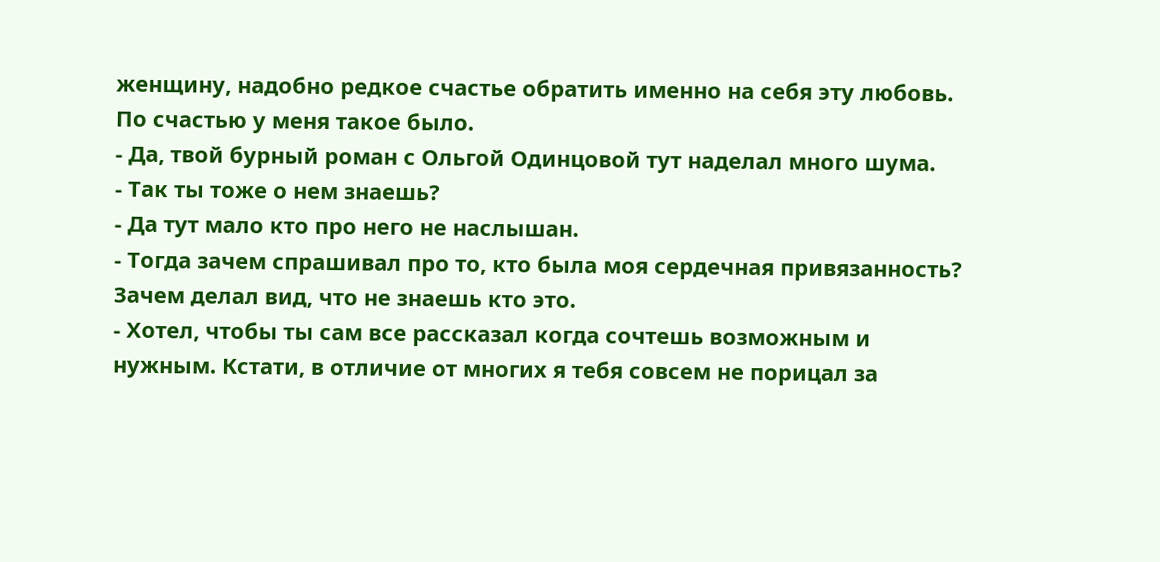женщину, надобно редкое счастье обратить именно на себя эту любовь. По счастью у меня такое было.
- Да, твой бурный роман с Ольгой Одинцовой тут наделал много шума.
- Так ты тоже о нем знаешь?
- Да тут мало кто про него не наслышан.
- Тогда зачем спрашивал про то, кто была моя сердечная привязанность? Зачем делал вид, что не знаешь кто это.
- Хотел, чтобы ты сам все рассказал когда сочтешь возможным и нужным. Кстати, в отличие от многих я тебя совсем не порицал за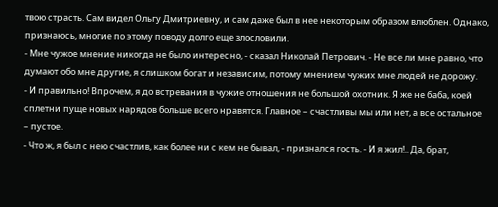твою страсть. Сам видел Ольгу Дмитриевну, и сам даже был в нее некоторым образом влюблен. Однако, признаюсь, многие по этому поводу долго еще злословили.
- Мне чужое мнение никогда не было интересно, - сказал Николай Петрович. - Не все ли мне равно, что думают обо мне другие, я слишком богат и независим, потому мнением чужих мне людей не дорожу.
- И правильно! Впрочем, я до встревания в чужие отношения не большой охотник. Я же не баба, коей сплетни пуще новых нарядов больше всего нравятся. Главное – счастливы мы или нет, а все остальное – пустое.
- Что ж, я был с нею счастлив, как более ни с кем не бывал, - признался гость. - И я жил!.. Да, брат,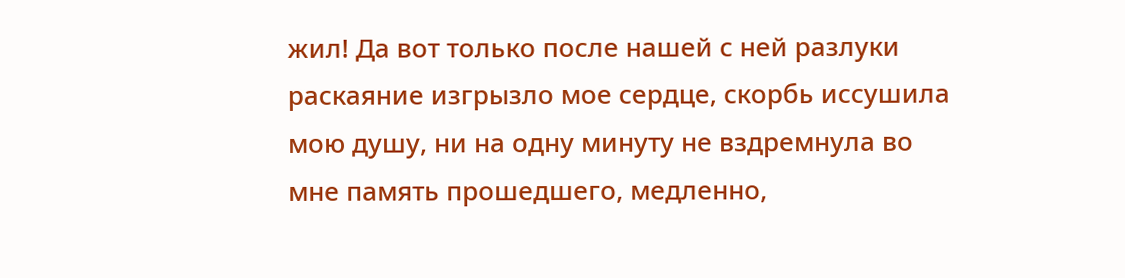жил! Да вот только после нашей с ней разлуки раскаяние изгрызло мое сердце, скорбь иссушила мою душу, ни на одну минуту не вздремнула во мне память прошедшего, медленно,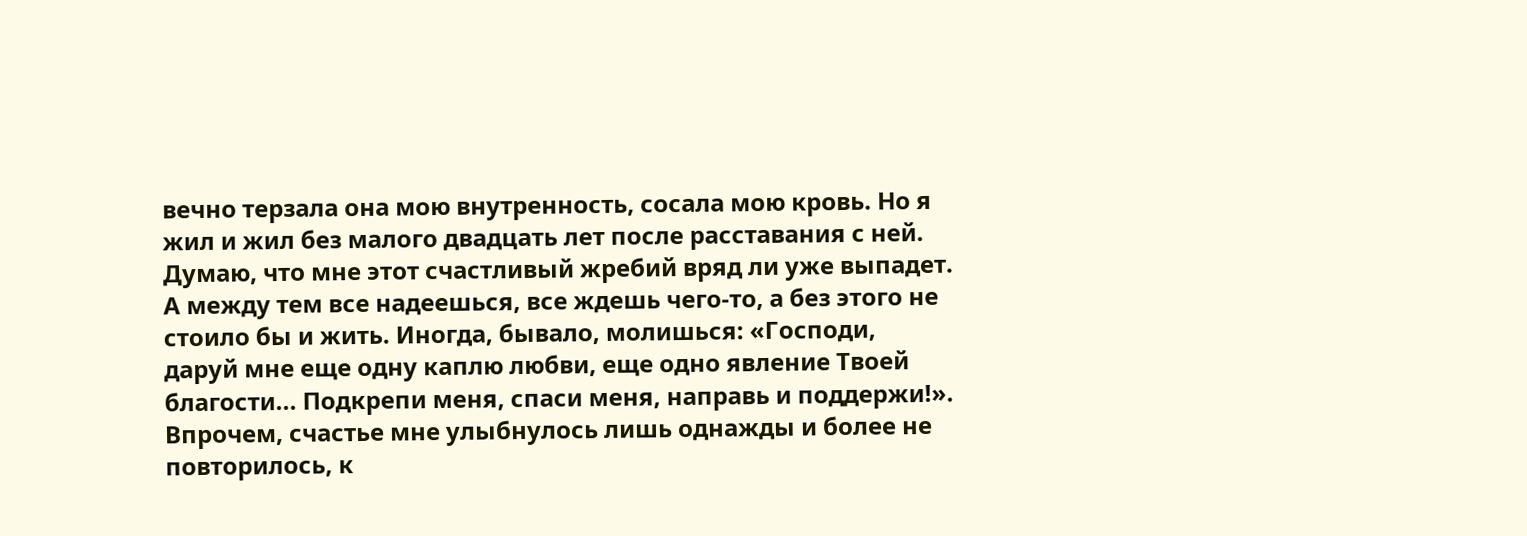вечно терзала она мою внутренность, сосала мою кровь. Но я жил и жил без малого двадцать лет после расставания с ней. Думаю, что мне этот счастливый жребий вряд ли уже выпадет. А между тем все надеешься, все ждешь чего-то, а без этого не стоило бы и жить. Иногда, бывало, молишься: «Господи, даруй мне еще одну каплю любви, еще одно явление Твоей благости... Подкрепи меня, спаси меня, направь и поддержи!». Впрочем, счастье мне улыбнулось лишь однажды и более не повторилось, к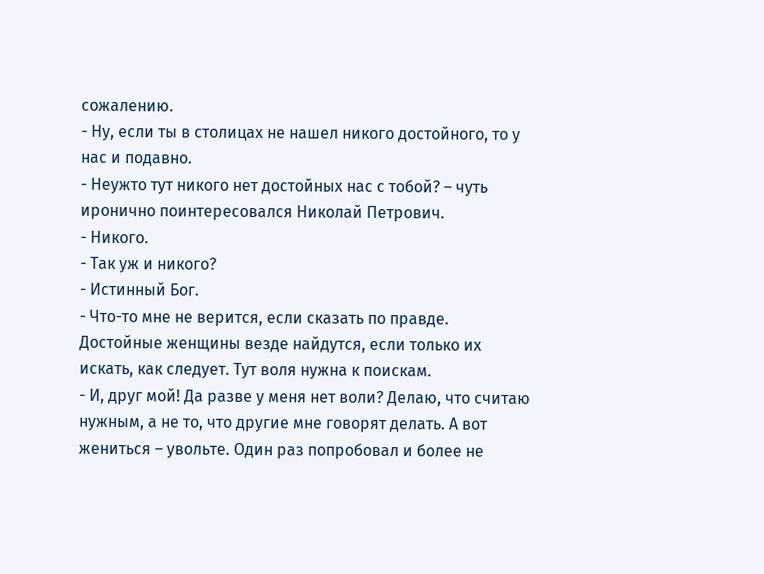сожалению.
- Ну, если ты в столицах не нашел никого достойного, то у нас и подавно.
- Неужто тут никого нет достойных нас с тобой? – чуть иронично поинтересовался Николай Петрович.
- Никого.
- Так уж и никого?
- Истинный Бог.
- Что-то мне не верится, если сказать по правде. Достойные женщины везде найдутся, если только их искать, как следует. Тут воля нужна к поискам.
- И, друг мой! Да разве у меня нет воли? Делаю, что считаю нужным, а не то, что другие мне говорят делать. А вот жениться – увольте. Один раз попробовал и более не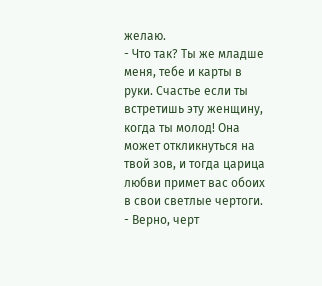желаю.
- Что так? Ты же младше меня, тебе и карты в руки. Счастье если ты встретишь эту женщину, когда ты молод! Она может откликнуться на твой зов, и тогда царица любви примет вас обоих в свои светлые чертоги.
- Верно, черт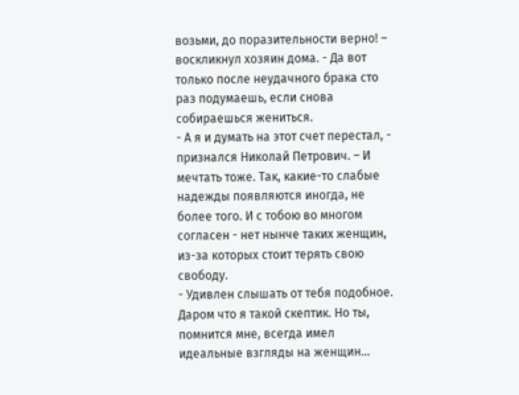возьми, до поразительности верно! – воскликнул хозяин дома. - Да вот только после неудачного брака сто раз подумаешь, если снова собираешься жениться.
- А я и думать на этот счет перестал, - признался Николай Петрович. – И мечтать тоже. Так, какие-то слабые надежды появляются иногда, не более того. И с тобою во многом согласен - нет нынче таких женщин, из-за которых стоит терять свою свободу.
- Удивлен слышать от тебя подобное. Даром что я такой скептик. Но ты, помнится мне, всегда имел идеальные взгляды на женщин...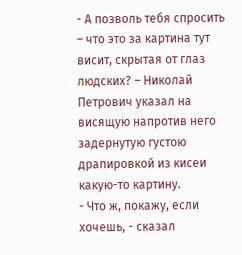- А позволь тебя спросить – что это за картина тут висит, скрытая от глаз людских? – Николай Петрович указал на висящую напротив него задернутую густою драпировкой из кисеи какую-то картину.
- Что ж, покажу, если хочешь, - сказал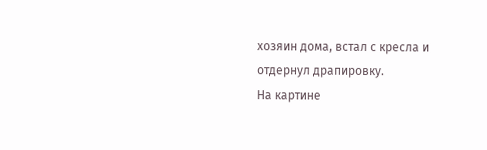хозяин дома, встал с кресла и отдернул драпировку.
На картине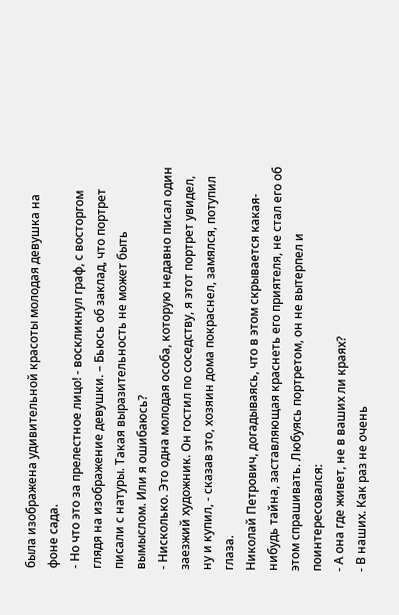была изображена удивительной красоты молодая девушка на фоне сада.
- Но что это за прелестное лицо! - воскликнул граф, с восторгом глядя на изображение девушки. – Бьюсь об заклад, что портрет писали с натуры. Такая выразительность не может быть вымыслом. Или я ошибаюсь?
- Нисколько. Это одна молодая особа, которую недавно писал один заезжий художник. Он гостил по соседству, я этот портрет увидел, ну и купил, - сказав это, хозяин дома покраснел, замялся, потупил глаза.
Николай Петрович, догадываясь, что в этом скрывается какая-нибудь тайна, заставляющая краснеть его приятеля, не стал его об этом спрашивать. Любуясь портретом, он не вытерпел и поинтересовался:
- А она где живет, не в ваших ли краях?
- В наших. Как раз не очень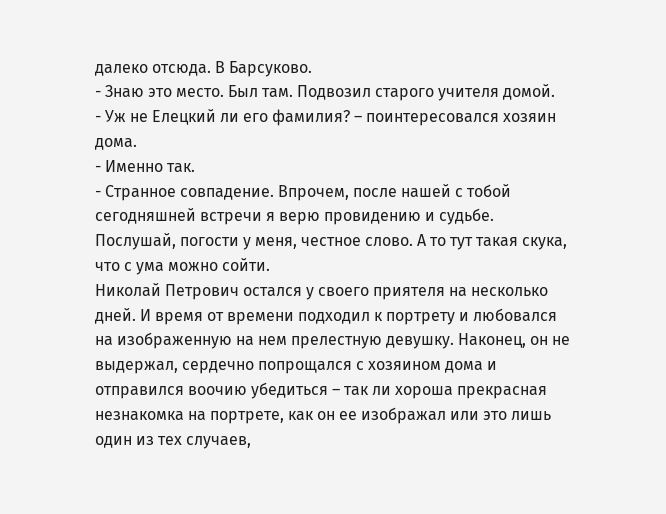далеко отсюда. В Барсуково.
- Знаю это место. Был там. Подвозил старого учителя домой.
- Уж не Елецкий ли его фамилия? – поинтересовался хозяин дома.
- Именно так.
- Странное совпадение. Впрочем, после нашей с тобой сегодняшней встречи я верю провидению и судьбе. Послушай, погости у меня, честное слово. А то тут такая скука, что с ума можно сойти.
Николай Петрович остался у своего приятеля на несколько дней. И время от времени подходил к портрету и любовался на изображенную на нем прелестную девушку. Наконец, он не выдержал, сердечно попрощался с хозяином дома и отправился воочию убедиться – так ли хороша прекрасная незнакомка на портрете, как он ее изображал или это лишь один из тех случаев,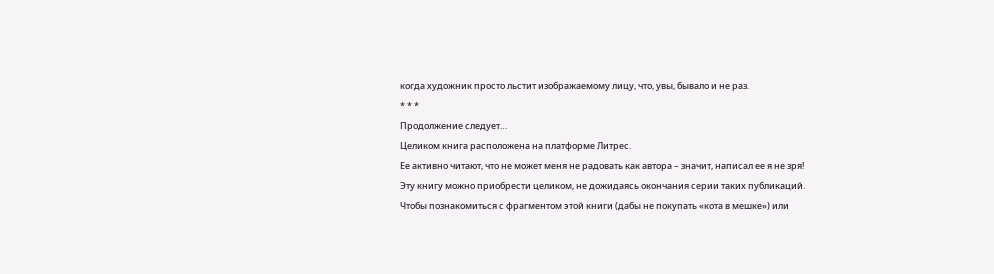когда художник просто льстит изображаемому лицу, что, увы, бывало и не раз.
* * *
Продолжение следует…
Целиком книга расположена на платформе Литрес.
Ее активно читают, что не может меня не радовать как автора – значит, написал ее я не зря!
Эту книгу можно приобрести целиком, не дожидаясь окончания серии таких публикаций. Чтобы познакомиться с фрагментом этой книги (дабы не покупать «кота в мешке») или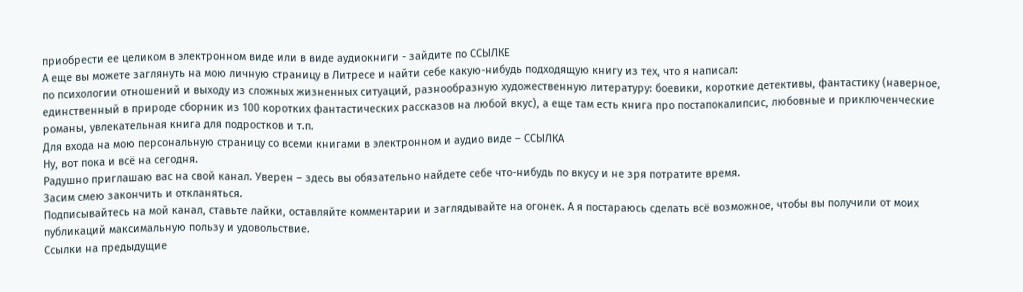приобрести ее целиком в электронном виде или в виде аудиокниги - зайдите по ССЫЛКЕ
А еще вы можете заглянуть на мою личную страницу в Литресе и найти себе какую-нибудь подходящую книгу из тех, что я написал:
по психологии отношений и выходу из сложных жизненных ситуаций, разнообразную художественную литературу: боевики, короткие детективы, фантастику (наверное, единственный в природе сборник из 100 коротких фантастических рассказов на любой вкус), а еще там есть книга про постапокалипсис, любовные и приключенческие романы, увлекательная книга для подростков и т.п.
Для входа на мою персональную страницу со всеми книгами в электронном и аудио виде – ССЫЛКА
Ну, вот пока и всё на сегодня.
Радушно приглашаю вас на свой канал. Уверен – здесь вы обязательно найдете себе что-нибудь по вкусу и не зря потратите время.
Засим смею закончить и откланяться.
Подписывайтесь на мой канал, ставьте лайки, оставляйте комментарии и заглядывайте на огонек. А я постараюсь сделать всё возможное, чтобы вы получили от моих публикаций максимальную пользу и удовольствие.
Ссылки на предыдущие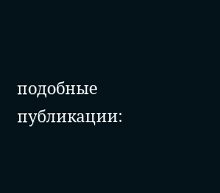подобные публикации: